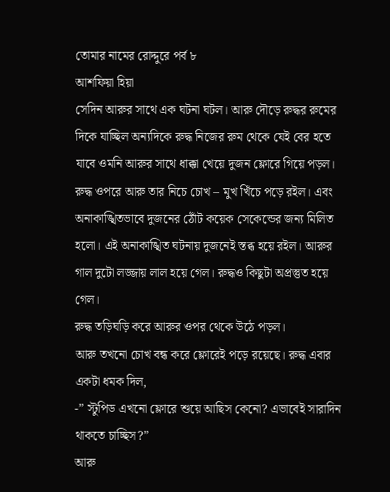তোমার নামের রোদ্দুরে পর্ব ৮
আশফিয়া হিয়া
সেদিন আরুর সাথে এক ঘটনা ঘটল। আরু দৌড়ে রুদ্ধর রুমের দিকে যাচ্ছিল অন্যদিকে রুদ্ধ নিজের রুম থেকে যেই বের হতে যাবে ওমনি আরুর সাথে ধাক্কা খেয়ে দুজন ফ্লোরে গিয়ে পড়ল। রুদ্ধ ওপরে আরু তার নিচে চোখ – মুখ খিঁচে পড়ে রইল। এবং অনাকাঙ্খিতভাবে দুজনের ঠোঁট কয়েক সেকেন্ডের জন্য মিলিত হলো। এই অনাকাঙ্খিত ঘটনায় দুজনেই স্তব্ধ হয়ে রইল। আরুর গাল দুটো লজ্জায় লাল হয়ে গেল। রুদ্ধও কিছুটা অপ্রস্তুত হয়ে গেল।
রুদ্ধ তড়িঘড়ি করে আরুর ওপর থেকে উঠে পড়ল।
আরু তখনো চোখ বন্ধ করে ফ্লোরেই পড়ে রয়েছে। রুদ্ধ এবার একটা ধমক দিল,
-” স্টুপিড এখনো ফ্লোরে শুয়ে আছিস কেনো? এভাবেই সারাদিন থাকতে চাচ্ছিস?”
আরু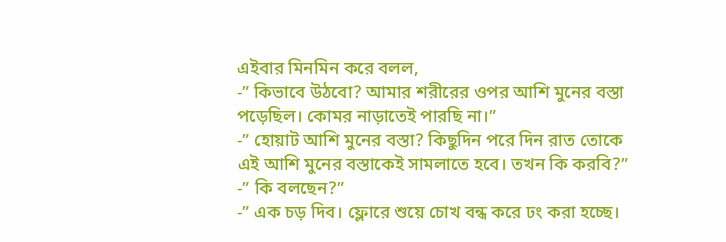এইবার মিনমিন করে বলল,
-” কিভাবে উঠবো? আমার শরীরের ওপর আশি মুনের বস্তা পড়েছিল। কোমর নাড়াতেই পারছি না।”
-” হোয়াট আশি মুনের বস্তা? কিছুদিন পরে দিন রাত তোকে এই আশি মুনের বস্তাকেই সামলাতে হবে। তখন কি করবি?”
-” কি বলছেন?”
-” এক চড় দিব। ফ্লোরে শুয়ে চোখ বন্ধ করে ঢং করা হচ্ছে।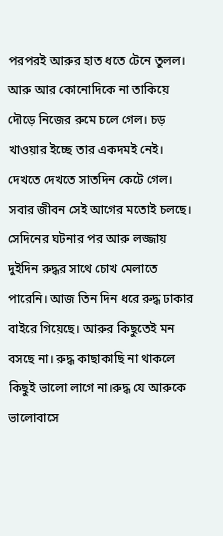পরপরই আরুর হাত ধতে টেনে তুলল।
আরু আর কোনোদিকে না তাকিয়ে দৌড়ে নিজের রুমে চলে গেল। চড় খাওয়ার ইচ্ছে তার একদমই নেই।
দেখতে দেখতে সাতদিন কেটে গেল। সবার জীবন সেই আগের মতোই চলছে। সেদিনের ঘটনার পর আরু লজ্জায় দুইদিন রুদ্ধর সাথে চোখ মেলাতে পারেনি। আজ তিন দিন ধরে রুদ্ধ ঢাকার বাইরে গিয়েছে। আরুর কিছুতেই মন বসছে না। রুদ্ধ কাছাকাছি না থাকলে কিছুই ভালো লাগে না।রুদ্ধ যে আরুকে ভালোবাসে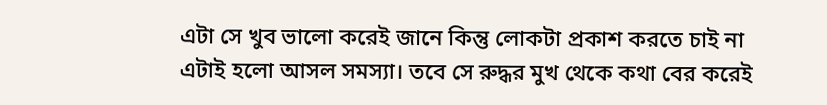এটা সে খুব ভালো করেই জানে কিন্তু লোকটা প্রকাশ করতে চাই না এটাই হলো আসল সমস্যা। তবে সে রুদ্ধর মুখ থেকে কথা বের করেই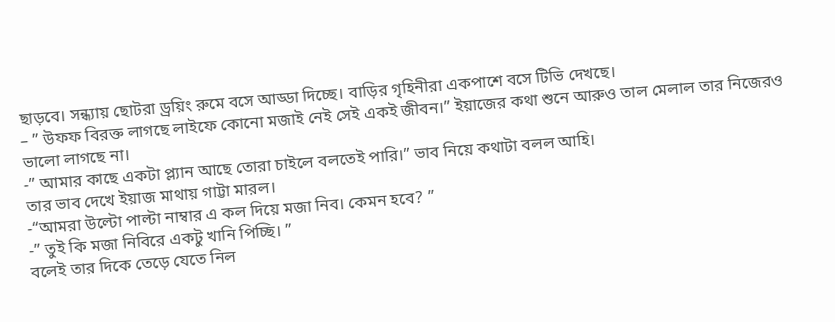ছাড়বে। সন্ধ্যায় ছোটরা ড্রয়িং রুমে বসে আড্ডা দিচ্ছে। বাড়ির গৃহিনীরা একপাশে বসে টিভি দেখছে।
– ” উফফ বিরক্ত লাগছে লাইফে কোনো মজাই নেই সেই একই জীবন।” ইয়াজের কথা শুনে আরুও তাল মেলাল তার নিজেরও ভালো লাগছে না।
-” আমার কাছে একটা প্ল্যান আছে তোরা চাইলে বলতেই পারি।” ভাব নিয়ে কথাটা বলল আহি।
তার ভাব দেখে ইয়াজ মাথায় গাট্টা মারল।
-“আমরা উল্টো পাল্টা নাম্বার এ কল দিয়ে মজা নিব। কেমন হবে? ”
-” তুই কি মজা নিবিরে একটু খানি পিচ্ছি। ”
বলেই তার দিকে তেড়ে যেতে নিল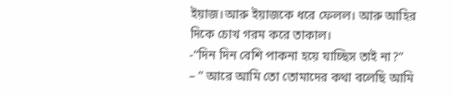ইয়াজ।আরু ইয়াজকে ধরে ফেলল। আরু আহির দিকে চোখ গরম করে তাকাল।
-“দিন দিন বেশি পাকনা হয়ে যাচ্ছিস তাই না?”
– ” আরে আমি তো তোমাদের কথা বলেছি আমি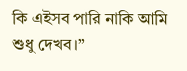কি এইসব পারি নাকি আমি শুধু দেখব।”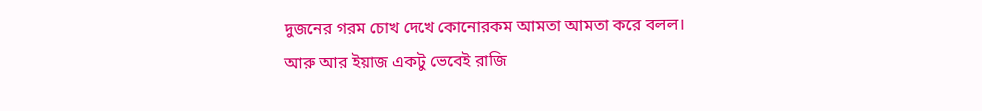দুজনের গরম চোখ দেখে কোনোরকম আমতা আমতা করে বলল।
আরু আর ইয়াজ একটু ভেবেই রাজি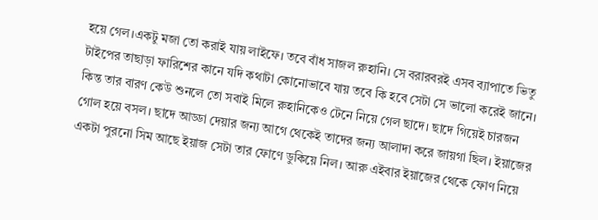হয়ে গেল।একটু মজা তো করাই যায় লাইফে। তবে বাঁধ সাজল রুহানি। সে বরারবরই এসব ব্যাপাতে ভিতু টাইপের তাছাড়া ফারিশের কানে যদি কথাটা কোনোভাবে যায় তবে কি হবে সেটা সে ভালো করেই জানে। কিন্ত তার বারণ কেউ শুনলে তো সবাই মিলে রুহানিকেও টেনে নিয়ে গেল ছাদে। ছাদে গিয়েই চারজন গোল হয়ে বসল। ছাদে আড্ডা দেয়ার জন্য আগে থেকেই তাদের জন্য আলাদা করে জায়গা ছিল। ইয়াজের একটা পুরনো সিম আছে ইয়াজ সেটা তার ফোণে ডুকিয়ে নিল। আরু এইবার ইয়াজের থেকে ফোণ নিয়ে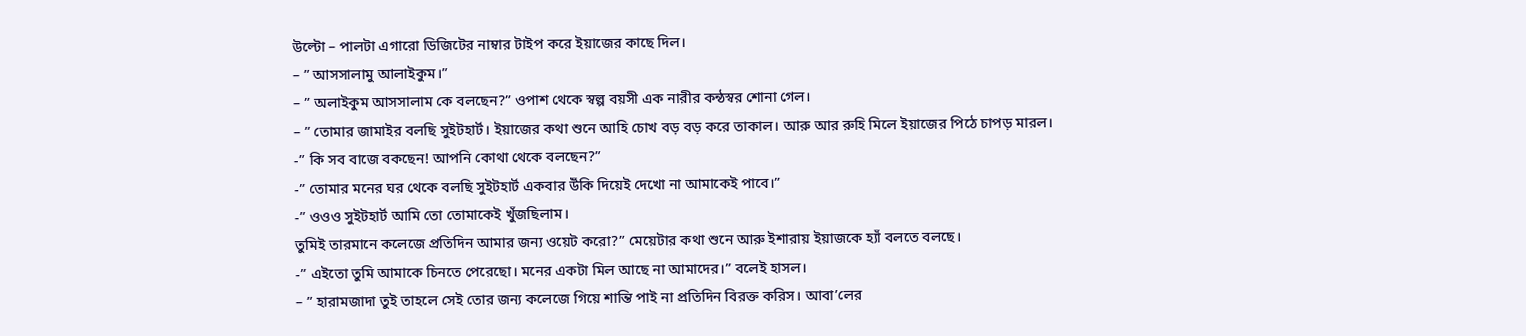উল্টো – পালটা এগারো ডিজিটের নাম্বার টাইপ করে ইয়াজের কাছে দিল।
– ” আসসালামু আলাইকুম।”
– ” অলাইকুম আসসালাম কে বলছেন?” ওপাশ থেকে স্বল্প বয়সী এক নারীর কন্ঠস্বর শোনা গেল।
– ” তোমার জামাইর বলছি সুইটহার্ট। ইয়াজের কথা শুনে আহি চোখ বড় বড় করে তাকাল। আরু আর রুহি মিলে ইয়াজের পিঠে চাপড় মারল।
-” কি সব বাজে বকছেন! আপনি কোথা থেকে বলছেন?”
-” তোমার মনের ঘর থেকে বলছি সুইটহার্ট একবার উঁকি দিয়েই দেখো না আমাকেই পাবে।”
-” ওওও সুইটহার্ট আমি তো তোমাকেই খুঁজছিলাম।
তুমিই তারমানে কলেজে প্রতিদিন আমার জন্য ওয়েট করো?” মেয়েটার কথা শুনে আরু ইশারায় ইয়াজকে হ্যাঁ বলতে বলছে।
-” এইতো তুমি আমাকে চিনতে পেরেছো। মনের একটা মিল আছে না আমাদের।” বলেই হাসল।
– ” হারামজাদা তুই তাহলে সেই তোর জন্য কলেজে গিয়ে শান্তি পাই না প্রতিদিন বিরক্ত করিস। আবা’লের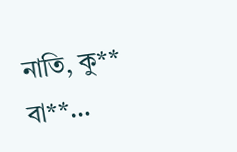নাতি, কু** বা**…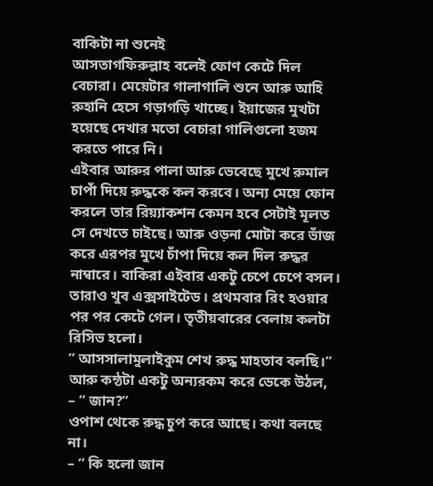বাকিটা না শুনেই
আসতাগফিরুল্লাহ বলেই ফোণ কেটে দিল বেচারা। মেয়েটার গালাগালি শুনে আরু আহি রুহানি হেসে গড়াগড়ি খাচ্ছে। ইয়াজের মুখটা হয়েছে দেখার মতো বেচারা গালিগুলো হজম করতে পারে নি।
এইবার আরুর পালা আরু ভেবেছে মুখে রুমাল চাপাঁ দিয়ে রুদ্ধকে কল করবে। অন্য মেয়ে ফোন করলে তার রিয়্যাকশন কেমন হবে সেটাই মূলত সে দেখতে চাইছে। আরু ওড়না মোটা করে ভাঁজ করে এরপর মুখে চাঁপা দিয়ে কল দিল রুদ্ধর নাম্বারে। বাকিরা এইবার একটু চেপে চেপে বসল। তারাও খুব এক্সসাইটেড। প্রথমবার রিং হওয়ার পর পর কেটে গেল। তৃতীয়বারের বেলায় কলটা রিসিভ হলো।
” আসসালামুলাইকুম শেখ রুদ্ধ মাহতাব বলছি।”
আরু কন্ঠটা একটু অন্যরকম করে ডেকে উঠল,
– ” জান?”
ওপাশ থেকে রুদ্ধ চুপ করে আছে। কথা বলছে না।
– ” কি হলো জান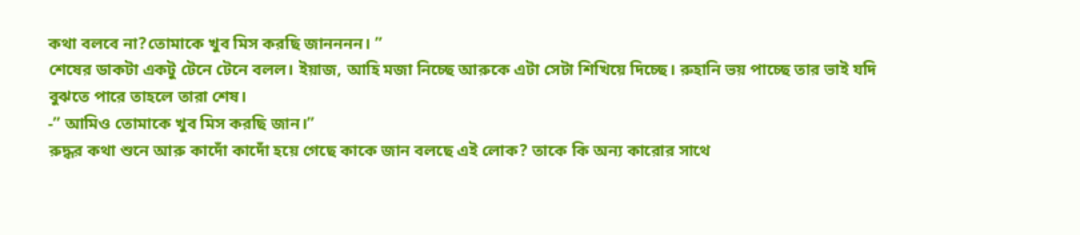কথা বলবে না?তোমাকে খুব মিস করছি জানননন। ”
শেষের ডাকটা একটু টেনে টেনে বলল। ইয়াজ, আহি মজা নিচ্ছে আরুকে এটা সেটা শিখিয়ে দিচ্ছে। রুহানি ভয় পাচ্ছে তার ভাই যদি বুঝতে পারে তাহলে তারা শেষ।
-” আমিও তোমাকে খুব মিস করছি জান।”
রুদ্ধর কথা শুনে আরু কাদোঁ কাদোঁ হয়ে গেছে কাকে জান বলছে এই লোক? তাকে কি অন্য কারোর সাথে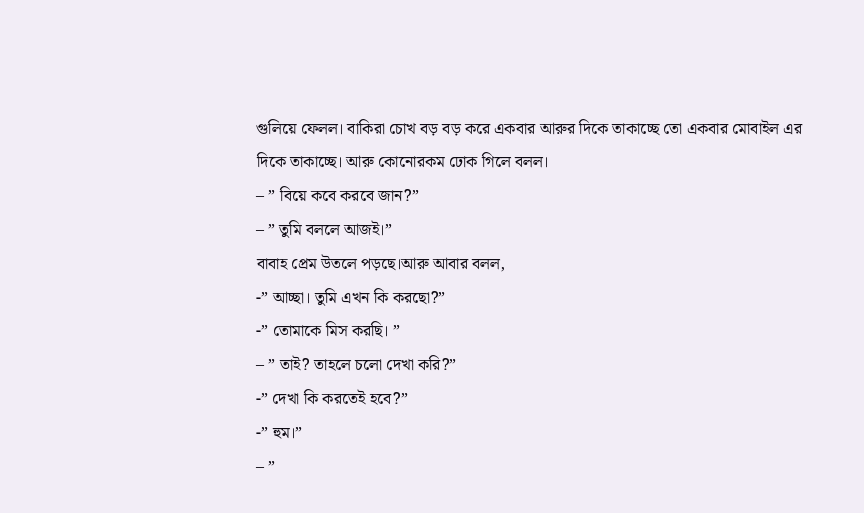গুলিয়ে ফেলল। বাকিরা চোখ বড় বড় করে একবার আরুর দিকে তাকাচ্ছে তো একবার মোবাইল এর দিকে তাকাচ্ছে। আরু কোনোরকম ঢোক গিলে বলল।
– ” বিয়ে কবে করবে জান?”
– ” তুমি বললে আজই।”
বাবাহ প্রেম উতলে পড়ছে।আরু আবার বলল,
-” আচ্ছা। তুমি এখন কি করছো?”
-” তোমাকে মিস করছি। ”
– ” তাই? তাহলে চলো দেখা করি?”
-” দেখা কি করতেই হবে?”
-” হুম।”
– ”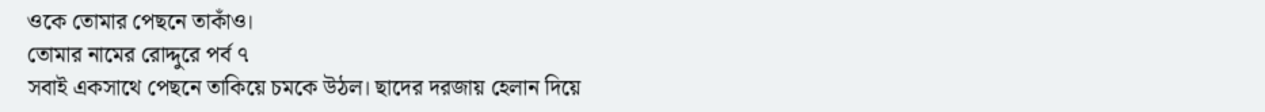ওকে তোমার পেছনে তাকাঁও।
তোমার নামের রোদ্দুরে পর্ব ৭
সবাই একসাথে পেছনে তাকিয়ে চমকে উঠল। ছাদের দরজায় হেলান দিয়ে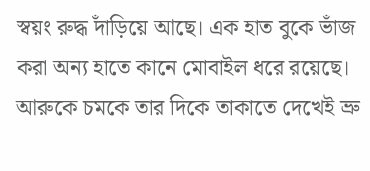স্বয়ং রুদ্ধ দাঁড়িয়ে আছে। এক হাত বুকে ভাঁজ করা অন্য হাতে কানে মোবাইল ধরে রয়েছে। আরুকে চমকে তার দিকে তাকাতে দেখেই ভ্রু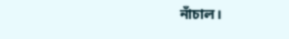নাঁচাল।